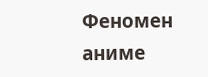Феномен аниме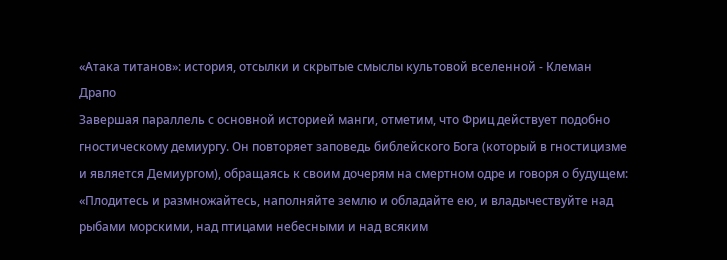«Атака титанов»: история, отсылки и скрытые смыслы культовой вселенной - Клеман Драпо
Завершая параллель с основной историей манги, отметим, что Фриц действует подобно гностическому демиургу. Он повторяет заповедь библейского Бога (который в гностицизме и является Демиургом), обращаясь к своим дочерям на смертном одре и говоря о будущем: «Плодитесь и размножайтесь, наполняйте землю и обладайте ею, и владычествуйте над рыбами морскими, над птицами небесными и над всяким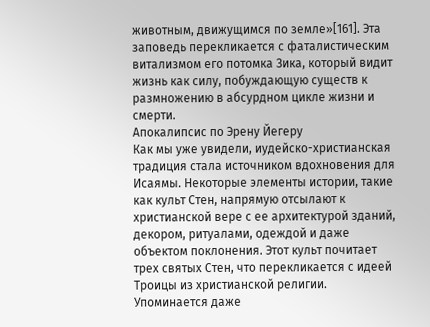животным, движущимся по земле»[161]. Эта заповедь перекликается с фаталистическим витализмом его потомка Зика, который видит жизнь как силу, побуждающую существ к размножению в абсурдном цикле жизни и смерти.
Апокалипсис по Эрену Йегеру
Как мы уже увидели, иудейско-христианская традиция стала источником вдохновения для Исаямы. Некоторые элементы истории, такие как культ Стен, напрямую отсылают к христианской вере с ее архитектурой зданий, декором, ритуалами, одеждой и даже объектом поклонения. Этот культ почитает трех святых Стен, что перекликается с идеей Троицы из христианской религии. Упоминается даже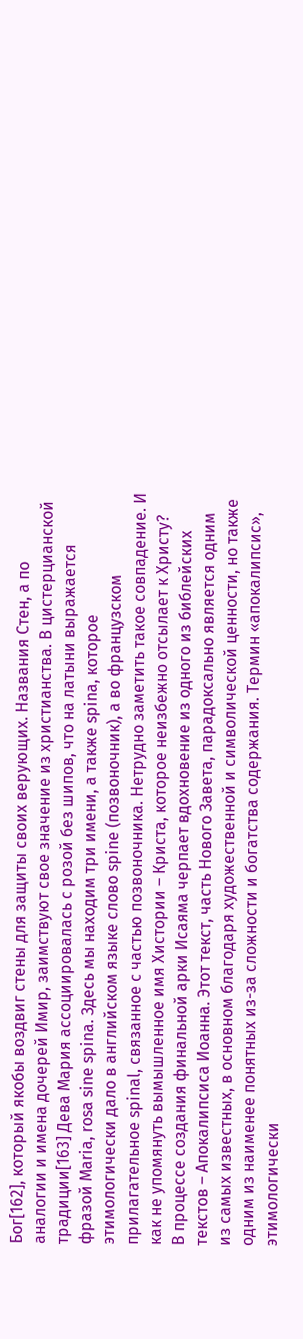Бог[162], который якобы воздвиг стены для защиты своих верующих. Названия Стен, а по аналогии и имена дочерей Имир, заимствуют свое значение из христианства. В цистерцианской традиции[163] Дева Мария ассоциировалась с розой без шипов, что на латыни выражается фразой Maria, rosa sine spina. Здесь мы находим три имени, а также spina, которое этимологически дало в английском языке слово spine (позвоночник), а во французском прилагательное spinal, связанное с частью позвоночника. Нетрудно заметить такое совпадение. И как не упомянуть вымышленное имя Хистории – Криста, которое неизбежно отсылает к Христу?
В процессе создания финальной арки Исаяма черпает вдохновение из одного из библейских текстов – Апокалипсиса Иоанна. Этот текст, часть Нового Завета, парадоксально является одним из самых известных, в основном благодаря художественной и символической ценности, но также одним из наименее понятных из-за сложности и богатства содержания. Термин «апокалипсис», этимологически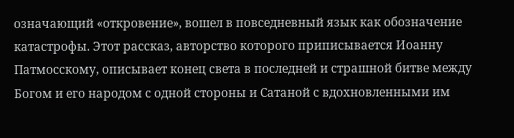означающий «откровение», вошел в повседневный язык как обозначение катастрофы. Этот рассказ, авторство которого приписывается Иоанну Патмосскому, описывает конец света в последней и страшной битве между Богом и его народом с одной стороны и Сатаной с вдохновленными им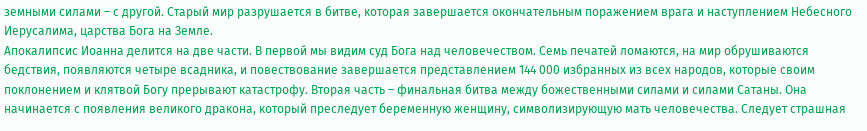земными силами – с другой. Старый мир разрушается в битве, которая завершается окончательным поражением врага и наступлением Небесного Иерусалима, царства Бога на Земле.
Апокалипсис Иоанна делится на две части. В первой мы видим суд Бога над человечеством. Семь печатей ломаются, на мир обрушиваются бедствия, появляются четыре всадника, и повествование завершается представлением 144 000 избранных из всех народов, которые своим поклонением и клятвой Богу прерывают катастрофу. Вторая часть – финальная битва между божественными силами и силами Сатаны. Она начинается с появления великого дракона, который преследует беременную женщину, символизирующую мать человечества. Следует страшная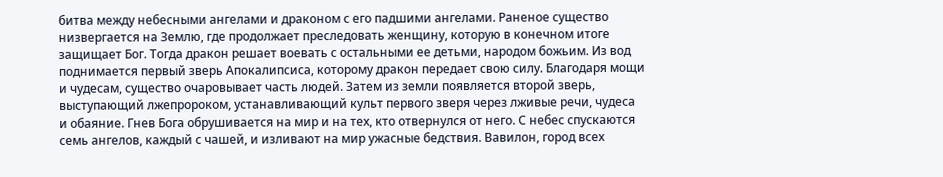битва между небесными ангелами и драконом с его падшими ангелами. Раненое существо низвергается на Землю, где продолжает преследовать женщину, которую в конечном итоге защищает Бог. Тогда дракон решает воевать с остальными ее детьми, народом божьим. Из вод поднимается первый зверь Апокалипсиса, которому дракон передает свою силу. Благодаря мощи и чудесам, существо очаровывает часть людей. Затем из земли появляется второй зверь, выступающий лжепророком, устанавливающий культ первого зверя через лживые речи, чудеса и обаяние. Гнев Бога обрушивается на мир и на тех, кто отвернулся от него. С небес спускаются семь ангелов, каждый с чашей, и изливают на мир ужасные бедствия. Вавилон, город всех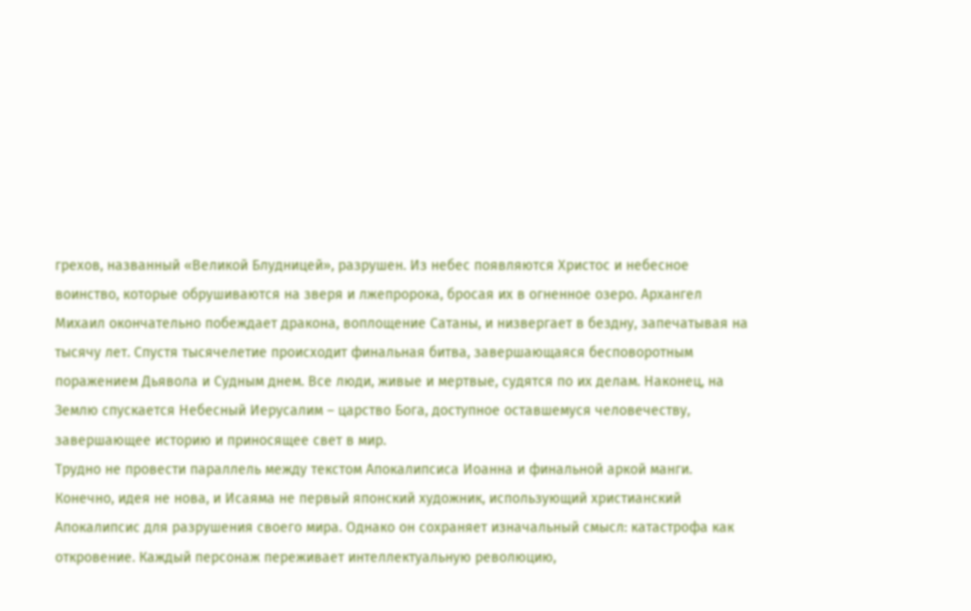грехов, названный «Великой Блудницей», разрушен. Из небес появляются Христос и небесное воинство, которые обрушиваются на зверя и лжепророка, бросая их в огненное озеро. Архангел Михаил окончательно побеждает дракона, воплощение Сатаны, и низвергает в бездну, запечатывая на тысячу лет. Спустя тысячелетие происходит финальная битва, завершающаяся бесповоротным поражением Дьявола и Судным днем. Все люди, живые и мертвые, судятся по их делам. Наконец, на Землю спускается Небесный Иерусалим – царство Бога, доступное оставшемуся человечеству, завершающее историю и приносящее свет в мир.
Трудно не провести параллель между текстом Апокалипсиса Иоанна и финальной аркой манги. Конечно, идея не нова, и Исаяма не первый японский художник, использующий христианский Апокалипсис для разрушения своего мира. Однако он сохраняет изначальный смысл: катастрофа как откровение. Каждый персонаж переживает интеллектуальную революцию,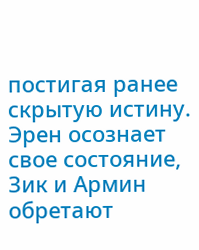постигая ранее скрытую истину. Эрен осознает свое состояние, Зик и Армин обретают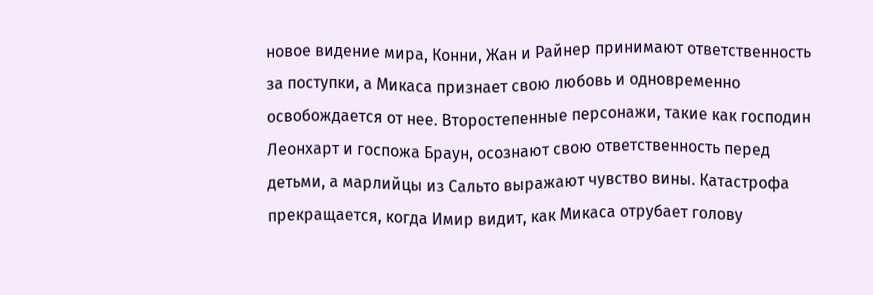новое видение мира, Конни, Жан и Райнер принимают ответственность за поступки, а Микаса признает свою любовь и одновременно освобождается от нее. Второстепенные персонажи, такие как господин Леонхарт и госпожа Браун, осознают свою ответственность перед детьми, а марлийцы из Сальто выражают чувство вины. Катастрофа прекращается, когда Имир видит, как Микаса отрубает голову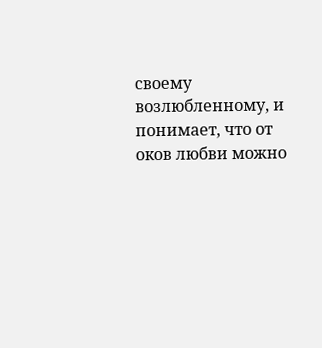своему возлюбленному, и понимает, что от оков любви можно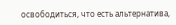освободиться, что есть альтернатива,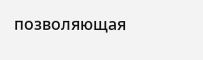позволяющая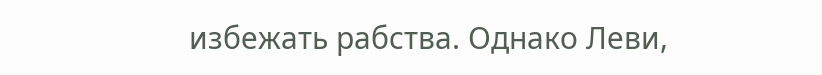избежать рабства. Однако Леви,